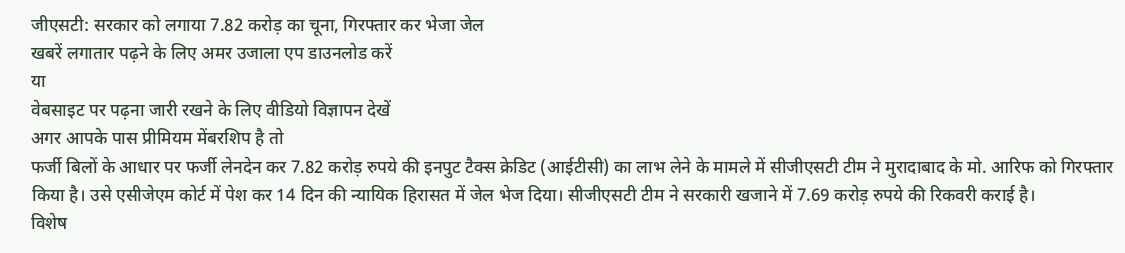जीएसटी: सरकार को लगाया 7.82 करोड़ का चूना, गिरफ्तार कर भेजा जेल
खबरें लगातार पढ़ने के लिए अमर उजाला एप डाउनलोड करें
या
वेबसाइट पर पढ़ना जारी रखने के लिए वीडियो विज्ञापन देखें
अगर आपके पास प्रीमियम मेंबरशिप है तो
फर्जी बिलों के आधार पर फर्जी लेनदेन कर 7.82 करोड़ रुपये की इनपुट टैक्स क्रेडिट (आईटीसी) का लाभ लेने के मामले में सीजीएसटी टीम ने मुरादाबाद के मो. आरिफ को गिरफ्तार किया है। उसे एसीजेएम कोर्ट में पेश कर 14 दिन की न्यायिक हिरासत में जेल भेज दिया। सीजीएसटी टीम ने सरकारी खजाने में 7.69 करोड़ रुपये की रिकवरी कराई है।
विशेष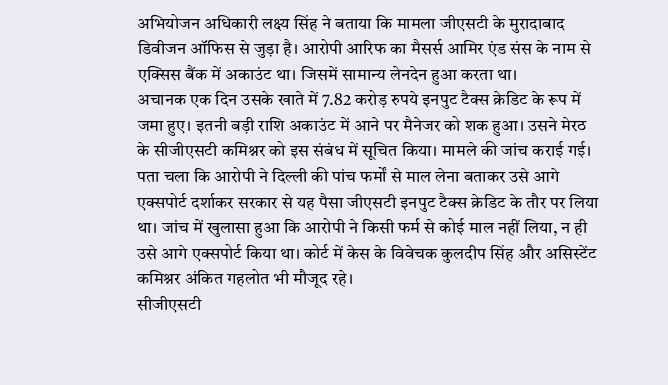अभियोजन अधिकारी लक्ष्य सिंह ने बताया कि मामला जीएसटी के मुरादाबाद डिवीजन ऑफिस से जुड़ा है। आरोपी आरिफ का मैसर्स आमिर एंड संस के नाम से एक्सिस बैंक में अकाउंट था। जिसमें सामान्य लेनदेन हुआ करता था।
अचानक एक दिन उसके खाते में 7.82 करोड़ रुपये इनपुट टैक्स क्रेडिट के रूप में जमा हुए। इतनी बड़ी राशि अकाउंट में आने पर मैनेजर को शक हुआ। उसने मेरठ के सीजीएसटी कमिश्नर को इस संबंध में सूचित किया। मामले की जांच कराई गई।
पता चला कि आरोपी ने दिल्ली की पांच फर्मों से माल लेना बताकर उसे आगे एक्सपोर्ट दर्शाकर सरकार से यह पैसा जीएसटी इनपुट टैक्स क्रेडिट के तौर पर लिया था। जांच में खुलासा हुआ कि आरोपी ने किसी फर्म से कोई माल नहीं लिया, न ही उसे आगे एक्सपोर्ट किया था। कोर्ट में केस के विवेचक कुलदीप सिंह और असिस्टेंट कमिश्नर अंकित गहलोत भी मौजूद रहे।
सीजीएसटी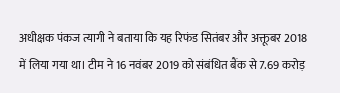अधीक्षक पंकज त्यागी ने बताया कि यह रिफंड सितंबर और अक्तूबर 2018 में लिया गया था। टीम ने 16 नवंबर 2019 को संबंधित बैंक से 7.69 करोड़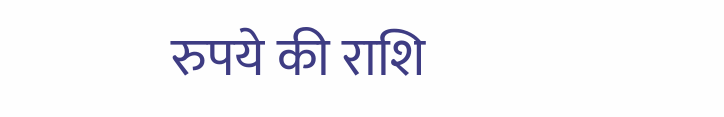रुपये की राशि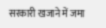सरकारी खजाने में जमा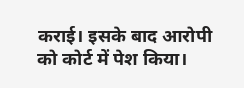कराई। इसके बाद आरोपी को कोर्ट में पेश किया।